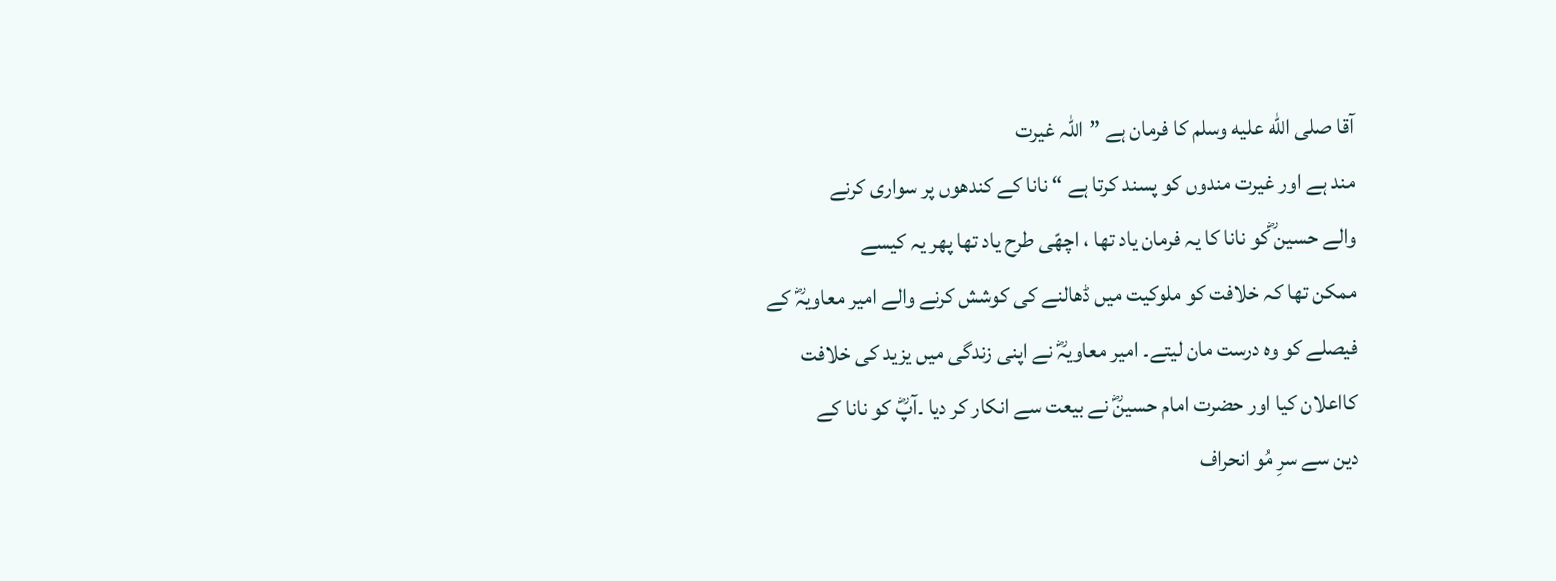آقا صلى الله عليه وسلم کا فرمان ہے ”اللہ غیرت
مند ہے اور غیرت مندوں کو پسند کرتا ہے “ نانا کے کندھوں پر سواری کرنے
والے حسین ؓکو نانا کا یہ فرمان یاد تھا ، اچھّی طرح یاد تھا پھر یہ کیسے
ممکن تھا کہ خلافت کو ملوکیت میں ڈھالنے کی کوشش کرنے والے امیر معاویہؓ کے
فیصلے کو وہ درست مان لیتے۔ امیر معاویہؓ نے اپنی زندگی میں یزید کی خلافت
کااعلان کیا اور حضرت امام حسینؓ نے بیعت سے انکار کر دیا ۔آپؓ کو نانا کے
دین سے سرِ مُو انحراف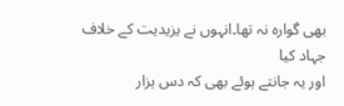بھی گوارہ نہ تھا۔انہوں نے یزیدیت کے خلاف جہاد کیا
اور یہ جانتے ہوئے بھی کہ دس ہزار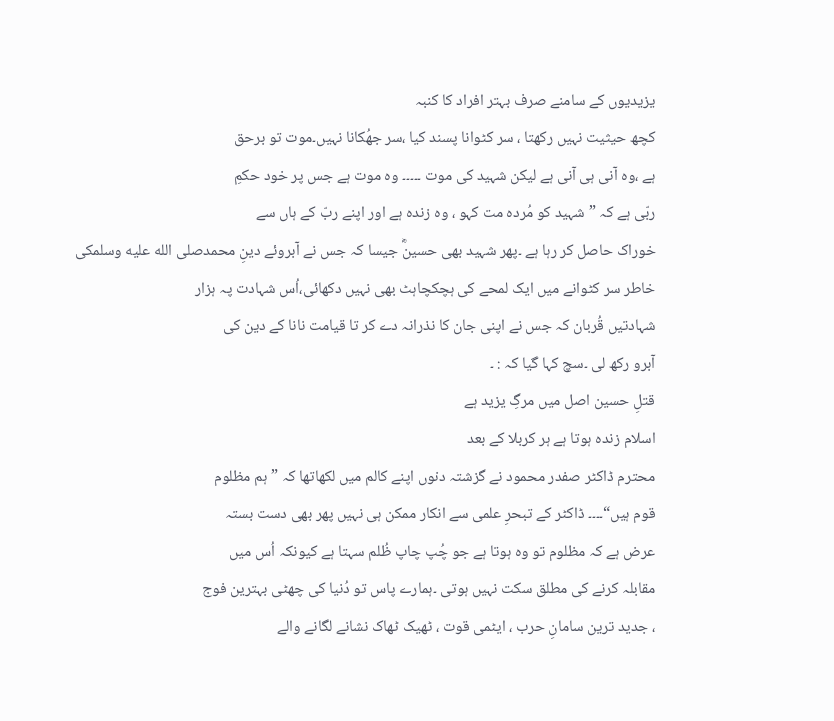یزیدیوں کے سامنے صرف بہتر افراد کا کنبہ
کچھ حیثیت نہیں رکھتا ، سر کٹوانا پسند کیا ،سر جھُکانا نہیں۔موت تو برحق
ہے ،وہ آنی ہی آنی ہے لیکن شہید کی موت ۔۔۔۔۔ وہ موت ہے جس پر خود حکمِ
ربّی ہے کہ ”شہید کو مُردہ مت کہو ، وہ زندہ ہے اور اپنے ربّ کے ہاں سے
خوراک حاصل کر رہا ہے ۔پھر شہید بھی حسینؓ جیسا کہ جس نے آبروئے دینِ محمدصلى الله عليه وسلمکی
خاطر سر کٹوانے میں ایک لمحے کی ہچکچاہٹ بھی نہیں دکھائی،اُس شہادت پہ ہزار
شہادتیں قُربان کہ جس نے اپنی جان کا نذرانہ دے کر تا قیامت نانا کے دین کی
آبرو رکھ لی ۔سچ کہا گیا کہ : ۔
قتلِ حسین اصل میں مرگِ یزید ہے
اسلام زندہ ہوتا ہے ہر کربلا کے بعد
محترم ڈاکٹر صفدر محمود نے گزشتہ دنوں اپنے کالم میں لکھاتھا کہ ”ہم مظلوم
قوم ہیں“۔۔۔۔ ڈاکٹر کے تبحرِ علمی سے انکار ممکن ہی نہیں پھر بھی دست بستہ
عرض ہے کہ مظلوم تو وہ ہوتا ہے جو چُپ چاپ ظُلم سہتا ہے کیونکہ اُس میں
مقابلہ کرنے کی مطلق سکت نہیں ہوتی ۔ہمارے پاس تو دُنیا کی چھٹی بہترین فوج
، جدید ترین سامانِ حرب ، ایٹمی قوت ، ٹھیک ٹھاک نشانے لگانے والے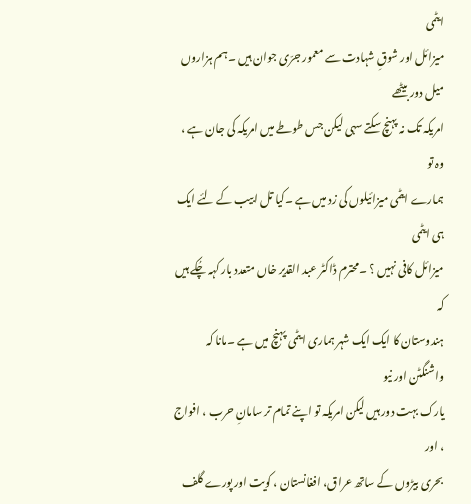ایٹمی
میزائل اور شوقِ شہادت سے معمور جرّی جوان ہیں ۔ہم ہزاروں میل دور بیٹھے
امریکہ تک نہ پہنچ سکتے سہی لیکن جس طوطے میں امریکہ کی جان ہے ، وہ تو
ہمارے ایٹمی میزائیلوں کی زد میں ہے ۔کیا تل ابیب کے لئے ایک ہی ایٹمی
میزائل کافی نہیں ؟ ۔محترم ڈاکٹر عبد القدیر خاں متعدد بار کہہ چُکے ہیں کہ
ہندوستان کا ایک ایک شہر ہماری ایٹمی پہنچ میں ہے ۔مانا کہ واشنگٹن اور نیو
یارک بہت دور ہیں لیکن امریکہ تو اپنے تمام تر سامانِ حرب ، افواج ، اور
بحری بیڑوں کے ساتھ عراق، افغانستان ، کویت اور پورے گلف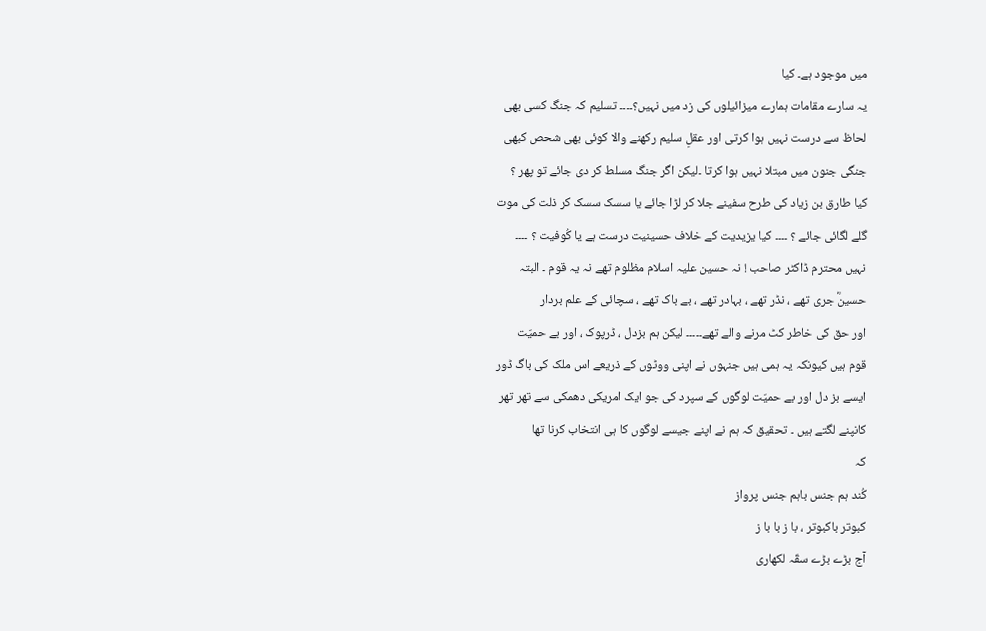میں موجود ہے۔ کیا
یہ سارے مقامات ہمارے میزائیلوں کی زد میں نہیں؟۔۔۔۔ تسلیم کہ جنگ کسی بھی
لحاظ سے درست نہیں ہوا کرتی اور عقلِ سلیم رکھنے والا کوئی بھی شحص کبھی
جنگی جنون میں مبتلا نہیں ہوا کرتا ۔لیکن اگر جنگ مسلط کر دی جائے تو پھر ؟
کیا طارق بن زیاد کی طرح سفینے جلا کر لڑا جائے یا سسک سسک کر ذلت کی موت
گلے لگائی جائے ؟ ۔۔۔۔ کیا یزیدیت کے خلاف حسینیت درست ہے یا کُوفیت ؟ ۔۔۔۔
نہیں محترم ڈاکٹر صاحب ! نہ حسین علیہ اسلام مظلوم تھے نہ یہ قوم ۔ البتہ
حسینؓ جری تھے ، نڈر تھے ، بہادر تھے ، بے باک تھے ، سچائی کے علم بردار
اور حق کی خاطر کٹ مرنے والے تھے۔۔۔۔۔ لیکن ہم بزدل ، ڈرپوک ، اور بے حمیّت
قوم ہیں کیونکہ یہ ہمی ہیں جنہوں نے اپنی ووٹوں کے ذریعے اس ملک کی باگ ڈور
ایسے بز دل اور بے حمیّت لوگوں کے سپرد کی جو ایک امریکی دھمکی سے تھر تھر
کانپنے لگتے ہیں ۔ تحقیق کہ ہم نے اپنے جیسے لوگوں کا ہی انتخاب کرنا تھا
کہ
کُند ہم جنس باہم جنس پرواز
کبوتر باکبوتر ، با ز با با ز
آج بڑے بڑے سقّہ لکھاری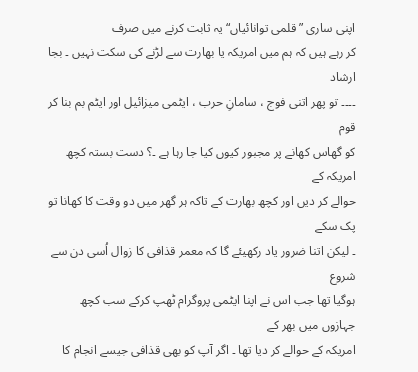اپنی ساری ”قلمی توانائیاں“ یہ ثابت کرنے میں صرف
کر رہے ہیں کہ ہم میں امریکہ یا بھارت سے لڑنے کی سکت نہیں ۔ بجا ارشاد
۔۔۔۔ تو پھر اتنی فوج ، سامانِ حرب ، ایٹمی میزائیل اور ایٹم بم بنا کر قوم
کو گھاس کھانے پر مجبور کیوں کیا جا رہا ہے ۔؟ دست بستہ کچھ امریکہ کے
حوالے کر دیں اور کچھ بھارت کے تاکہ ہر گھر میں دو وقت کا کھانا تو پک سکے
۔ لیکن اتنا ضرور یاد رکھیئے گا کہ معمر قذافی کا زوال اُسی دن سے شروع
ہوگیا تھا جب اس نے اپنا ایٹمی پروگرام ٹھپ کرکے سب کچھ جہازوں میں بھر کے
امریکہ کے حوالے کر دیا تھا ۔ اگر آپ کو بھی قذافی جیسے انجام کا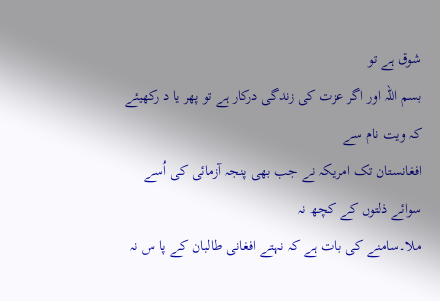شوق ہے تو
بسم اللہ اور اگر عزت کی زندگی درکار ہے تو پھر یا د رکھیئے کہ ویت نام سے
افغانستان تک امریکہ نے جب بھی پنجہ آزمائی کی اُسے سوائے ذلتوں کے کچھ نہ
ملا۔سامنے کی بات ہے کہ نہتے افغانی طالبان کے پا س نہ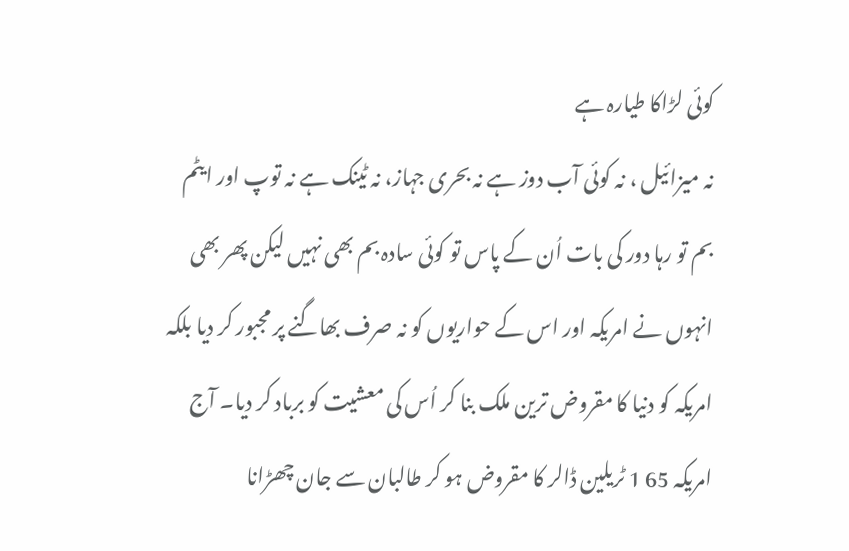کوئی لڑاکا طیارہ ہے
نہ میزائیل ، نہ کوئی آب دوز ہے نہ بحری جہاز، نہ ٹینک ہے نہ توپ اور ایٹم
بم تو رہا دور کی بات اُن کے پاس تو کوئی سادہ بم بھی نہیں لیکن پھر بھی
انہوں نے امریکہ اور اس کے حواریوں کو نہ صرف بھاگنے پر مجبور کر دیا بلکہ
امریکہ کو دنیا کا مقروض ترین ملک بنا کر اُس کی معشیت کو برباد کر دیا۔ آج
امریکہ 65 1 ٹریلین ڈالر کا مقروض ہو کر طالبان سے جان چھڑانا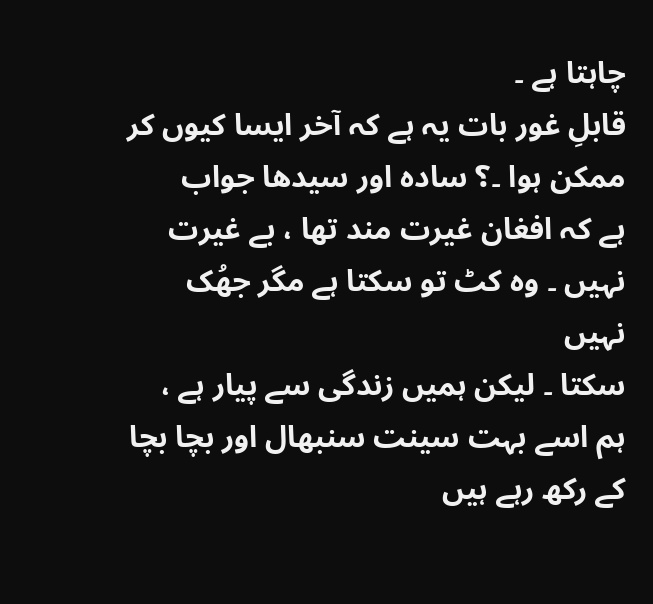چاہتا ہے ۔
قابلِ غور بات یہ ہے کہ آخر ایسا کیوں کر ممکن ہوا ۔؟ سادہ اور سیدھا جواب
ہے کہ افغان غیرت مند تھا ، بے غیرت نہیں ۔ وہ کٹ تو سکتا ہے مگر جھُک نہیں
سکتا ۔ لیکن ہمیں زندگی سے پیار ہے ، ہم اسے بہت سینت سنبھال اور بچا بچا
کے رکھ رہے ہیں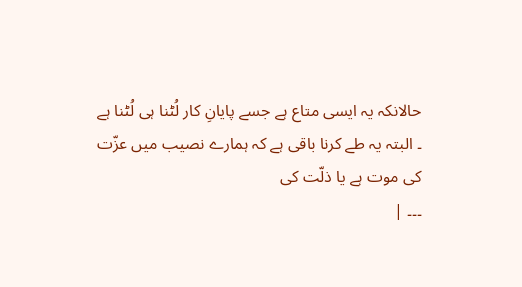حالانکہ یہ ایسی متاع ہے جسے پایانِ کار لُٹنا ہی لُٹنا ہے
۔ البتہ یہ طے کرنا باقی ہے کہ ہمارے نصیب میں عزّت کی موت ہے یا ذلّت کی
۔۔۔ |